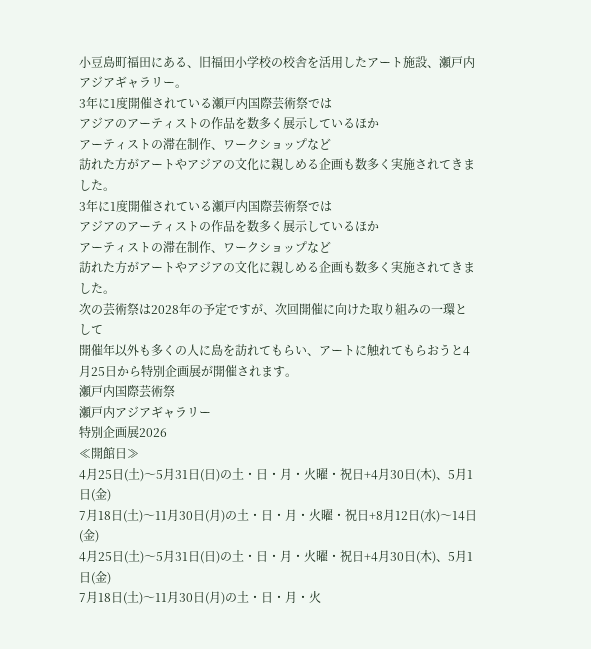小豆島町福田にある、旧福田小学校の校舎を活用したアート施設、瀬戸内アジアギャラリー。
3年に1度開催されている瀬戸内国際芸術祭では
アジアのアーティストの作品を数多く展示しているほか
アーティストの滞在制作、ワークショップなど
訪れた方がアートやアジアの文化に親しめる企画も数多く実施されてきました。
3年に1度開催されている瀬戸内国際芸術祭では
アジアのアーティストの作品を数多く展示しているほか
アーティストの滞在制作、ワークショップなど
訪れた方がアートやアジアの文化に親しめる企画も数多く実施されてきました。
次の芸術祭は2028年の予定ですが、次回開催に向けた取り組みの一環として
開催年以外も多くの人に島を訪れてもらい、アートに触れてもらおうと4月25日から特別企画展が開催されます。
瀬戸内国際芸術祭
瀬戸内アジアギャラリー
特別企画展2026
≪開館日≫
4月25日(土)〜5月31日(日)の土・日・月・火曜・祝日+4月30日(木)、5月1日(金)
7月18日(土)〜11月30日(月)の土・日・月・火曜・祝日+8月12日(水)〜14日(金)
4月25日(土)〜5月31日(日)の土・日・月・火曜・祝日+4月30日(木)、5月1日(金)
7月18日(土)〜11月30日(月)の土・日・月・火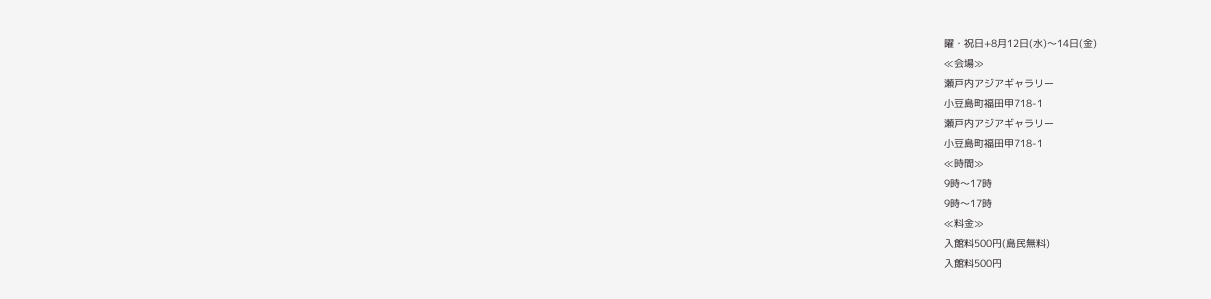曜・祝日+8月12日(水)〜14日(金)
≪会場≫
瀬戸内アジアギャラリー
小豆島町福田甲718-1
瀬戸内アジアギャラリー
小豆島町福田甲718-1
≪時間≫
9時〜17時
9時〜17時
≪料金≫
入館料500円(島民無料)
入館料500円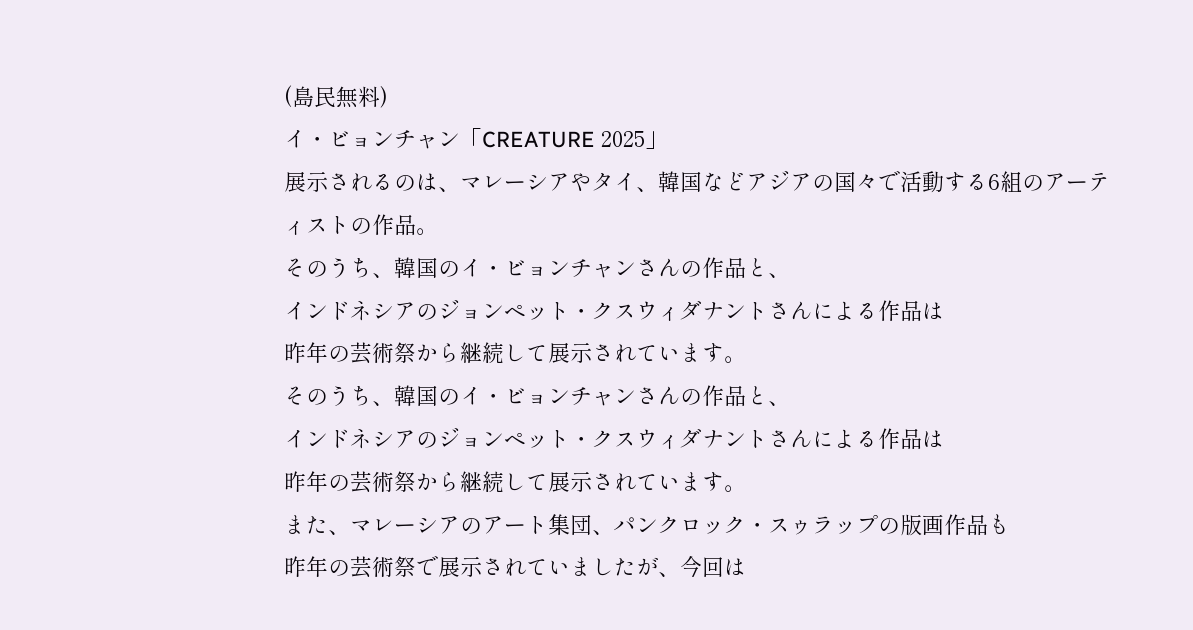(島民無料)
イ・ビョンチャン「CREATURE 2025」
展示されるのは、マレーシアやタイ、韓国などアジアの国々で活動する6組のアーティストの作品。
そのうち、韓国のイ・ビョンチャンさんの作品と、
インドネシアのジョンペット・クスウィダナントさんによる作品は
昨年の芸術祭から継続して展示されています。
そのうち、韓国のイ・ビョンチャンさんの作品と、
インドネシアのジョンペット・クスウィダナントさんによる作品は
昨年の芸術祭から継続して展示されています。
また、マレーシアのアート集団、パンクロック・スゥラップの版画作品も
昨年の芸術祭で展示されていましたが、今回は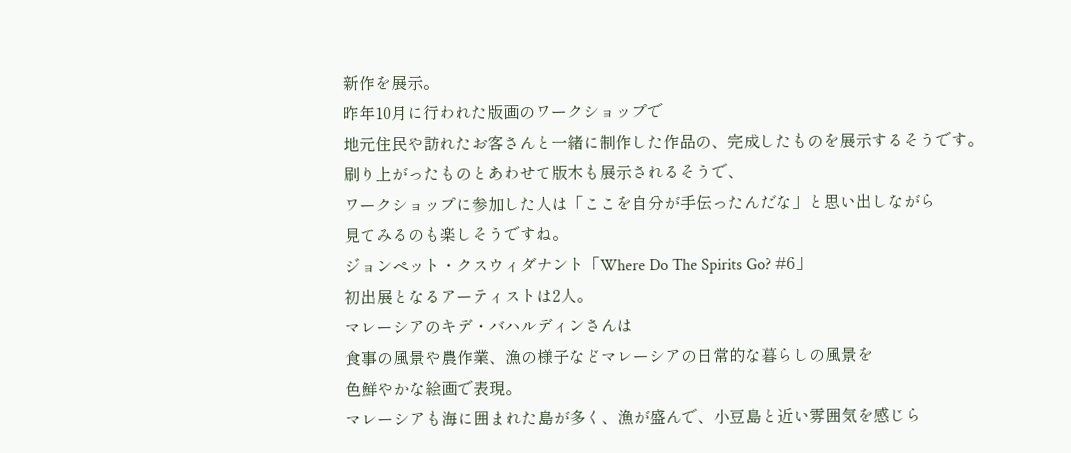新作を展示。
昨年10月に行われた版画のワークショップで
地元住民や訪れたお客さんと一緒に制作した作品の、完成したものを展示するそうです。
刷り上がったものとあわせて版木も展示されるそうで、
ワークショップに参加した人は「ここを自分が手伝ったんだな」と思い出しながら
見てみるのも楽しそうですね。
ジョンペット・クスウィダナント「Where Do The Spirits Go? #6」
初出展となるアーティストは2人。
マレーシアのキデ・バハルディンさんは
食事の風景や農作業、漁の様子などマレーシアの日常的な暮らしの風景を
色鮮やかな絵画で表現。
マレーシアも海に囲まれた島が多く、漁が盛んで、小豆島と近い雰囲気を感じら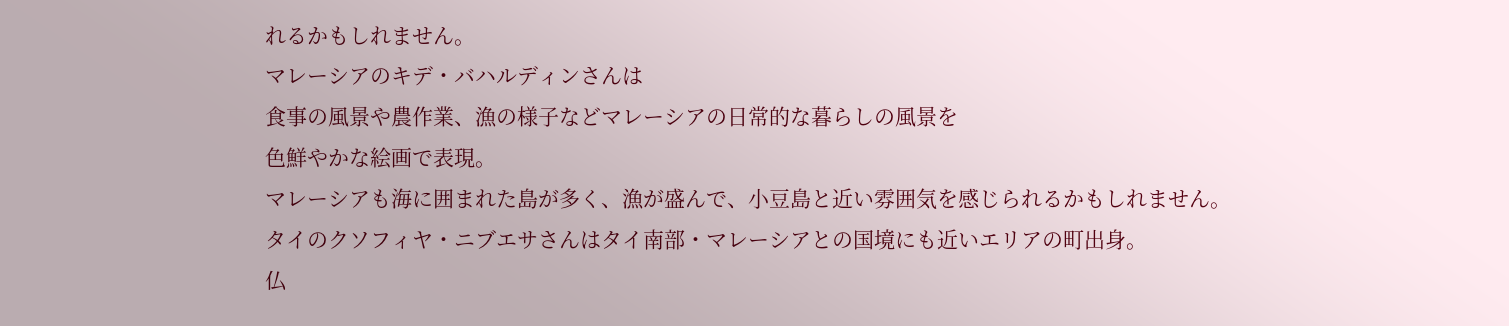れるかもしれません。
マレーシアのキデ・バハルディンさんは
食事の風景や農作業、漁の様子などマレーシアの日常的な暮らしの風景を
色鮮やかな絵画で表現。
マレーシアも海に囲まれた島が多く、漁が盛んで、小豆島と近い雰囲気を感じられるかもしれません。
タイのクソフィヤ・ニブエサさんはタイ南部・マレーシアとの国境にも近いエリアの町出身。
仏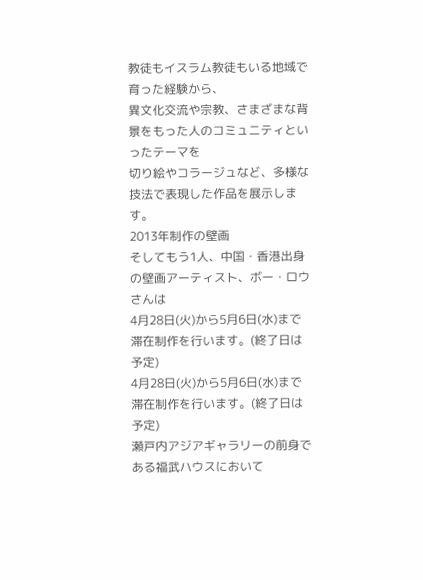教徒もイスラム教徒もいる地域で育った経験から、
異文化交流や宗教、さまざまな背景をもった人のコミュニティといったテーマを
切り絵やコラージュなど、多様な技法で表現した作品を展示します。
2013年制作の壁画
そしてもう1人、中国・香港出身の壁画アーティスト、ボー・ロウさんは
4月28日(火)から5月6日(水)まで滞在制作を行います。(終了日は予定)
4月28日(火)から5月6日(水)まで滞在制作を行います。(終了日は予定)
瀬戸内アジアギャラリーの前身である福武ハウスにおいて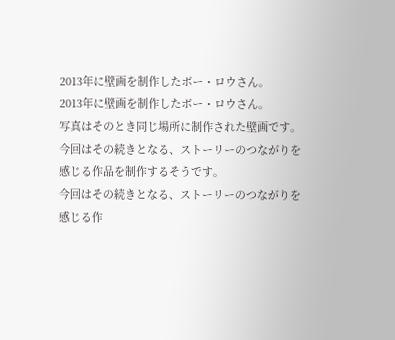2013年に壁画を制作したボー・ロウさん。
2013年に壁画を制作したボー・ロウさん。
写真はそのとき同じ場所に制作された壁画です。
今回はその続きとなる、ストーリーのつながりを感じる作品を制作するそうです。
今回はその続きとなる、ストーリーのつながりを感じる作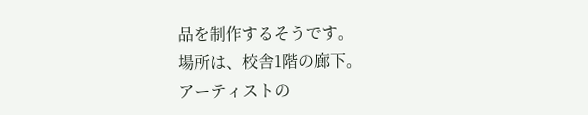品を制作するそうです。
場所は、校舎1階の廊下。
アーティストの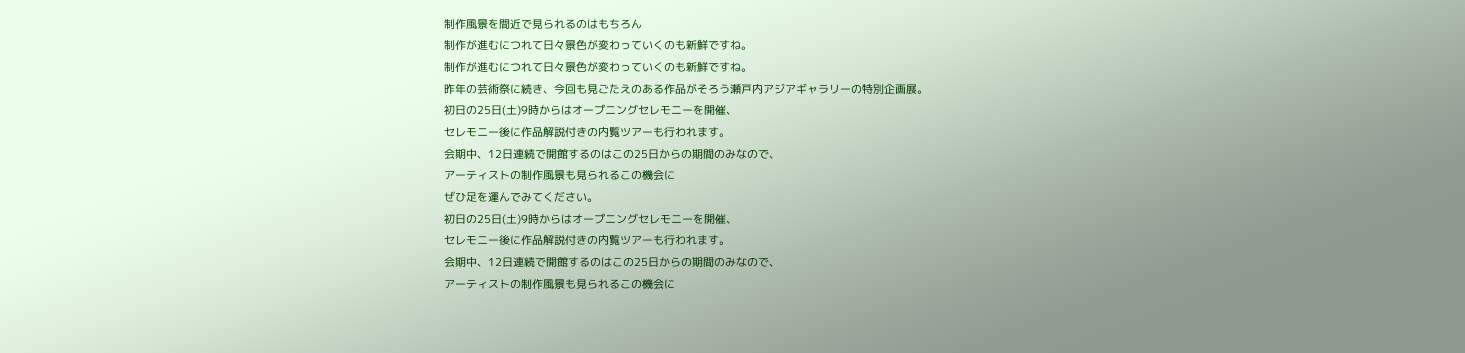制作風景を間近で見られるのはもちろん
制作が進むにつれて日々景色が変わっていくのも新鮮ですね。
制作が進むにつれて日々景色が変わっていくのも新鮮ですね。
昨年の芸術祭に続き、今回も見ごたえのある作品がそろう瀬戸内アジアギャラリーの特別企画展。
初日の25日(土)9時からはオープニングセレモニーを開催、
セレモニー後に作品解説付きの内覧ツアーも行われます。
会期中、12日連続で開館するのはこの25日からの期間のみなので、
アーティストの制作風景も見られるこの機会に
ぜひ足を運んでみてください。
初日の25日(土)9時からはオープニングセレモニーを開催、
セレモニー後に作品解説付きの内覧ツアーも行われます。
会期中、12日連続で開館するのはこの25日からの期間のみなので、
アーティストの制作風景も見られるこの機会に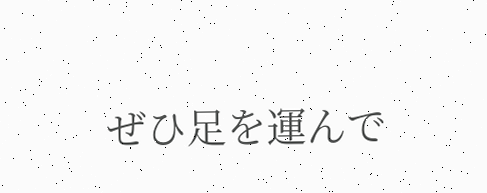ぜひ足を運んで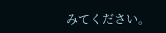みてください。